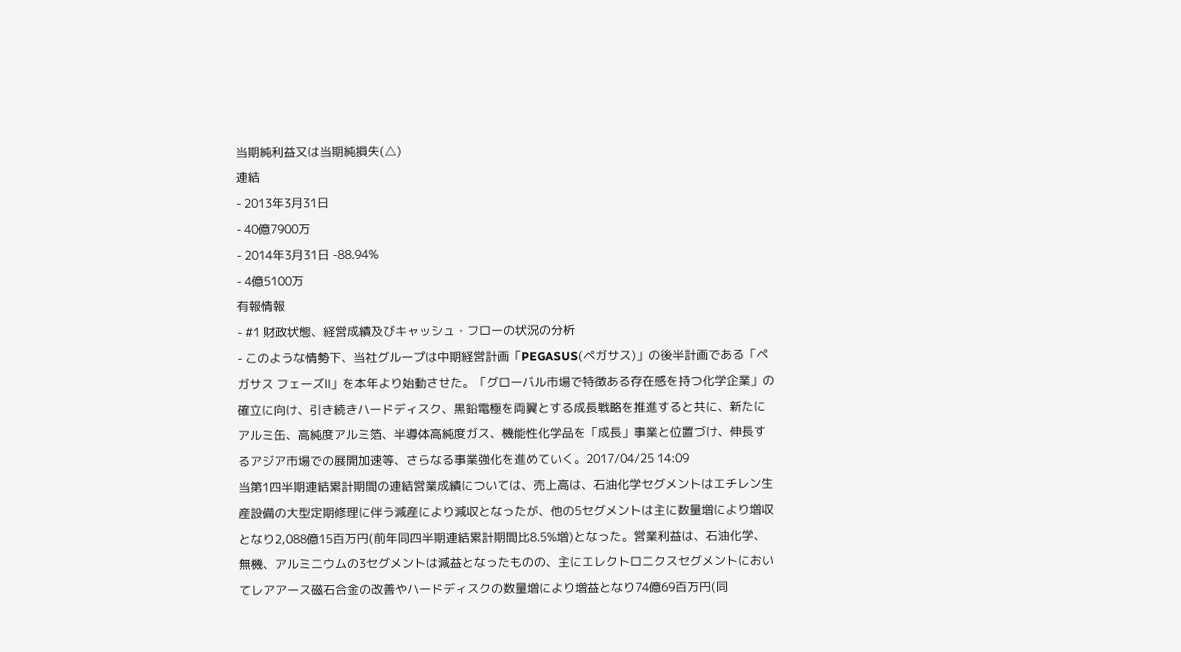当期純利益又は当期純損失(△)
連結
- 2013年3月31日
- 40億7900万
- 2014年3月31日 -88.94%
- 4億5100万
有報情報
- #1 財政状態、経営成績及びキャッシュ・フローの状況の分析
- このような情勢下、当社グループは中期経営計画「PEGASUS(ペガサス)」の後半計画である「ペガサス フェーズⅡ」を本年より始動させた。「グローバル市場で特徴ある存在感を持つ化学企業」の確立に向け、引き続きハードディスク、黒鉛電極を両翼とする成長戦略を推進すると共に、新たにアルミ缶、高純度アルミ箔、半導体高純度ガス、機能性化学品を「成長」事業と位置づけ、伸長するアジア市場での展開加速等、さらなる事業強化を進めていく。2017/04/25 14:09
当第1四半期連結累計期間の連結営業成績については、売上高は、石油化学セグメントはエチレン生産設備の大型定期修理に伴う減産により減収となったが、他の5セグメントは主に数量増により増収となり2,088億15百万円(前年同四半期連結累計期間比8.5%増)となった。営業利益は、石油化学、無機、アルミニウムの3セグメントは減益となったものの、主にエレクトロニクスセグメントにおいてレアアース磁石合金の改善やハードディスクの数量増により増益となり74億69百万円(同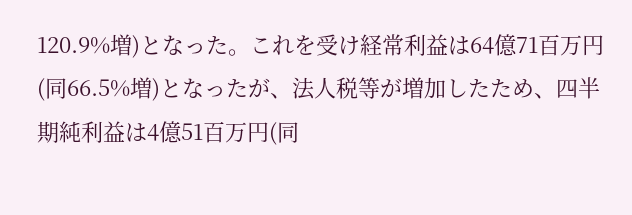120.9%増)となった。これを受け経常利益は64億71百万円(同66.5%増)となったが、法人税等が増加したため、四半期純利益は4億51百万円(同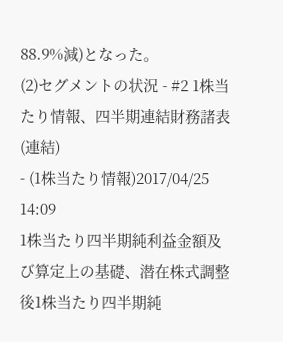88.9%減)となった。
(2)セグメントの状況 - #2 1株当たり情報、四半期連結財務諸表(連結)
- (1株当たり情報)2017/04/25 14:09
1株当たり四半期純利益金額及び算定上の基礎、潜在株式調整後1株当たり四半期純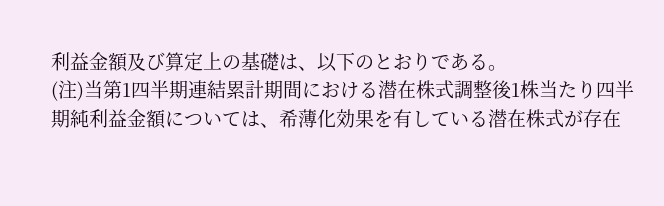利益金額及び算定上の基礎は、以下のとおりである。
(注)当第1四半期連結累計期間における潜在株式調整後1株当たり四半期純利益金額については、希薄化効果を有している潜在株式が存在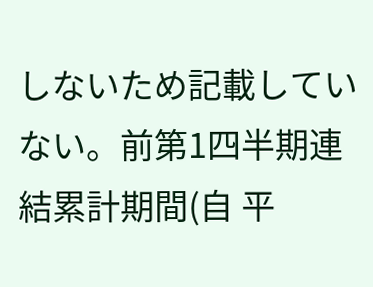しないため記載していない。前第1四半期連結累計期間(自 平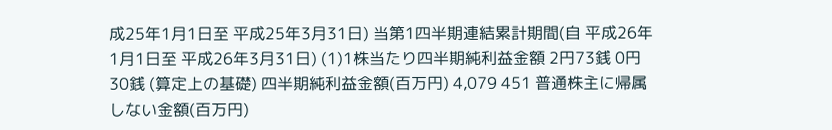成25年1月1日至 平成25年3月31日) 当第1四半期連結累計期間(自 平成26年1月1日至 平成26年3月31日) (1)1株当たり四半期純利益金額 2円73銭 0円30銭 (算定上の基礎) 四半期純利益金額(百万円) 4,079 451 普通株主に帰属しない金額(百万円)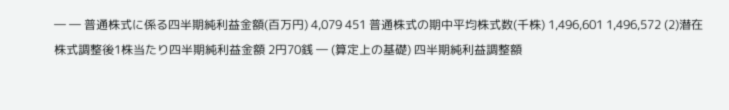― ― 普通株式に係る四半期純利益金額(百万円) 4,079 451 普通株式の期中平均株式数(千株) 1,496,601 1,496,572 (2)潜在株式調整後1株当たり四半期純利益金額 2円70銭 ― (算定上の基礎) 四半期純利益調整額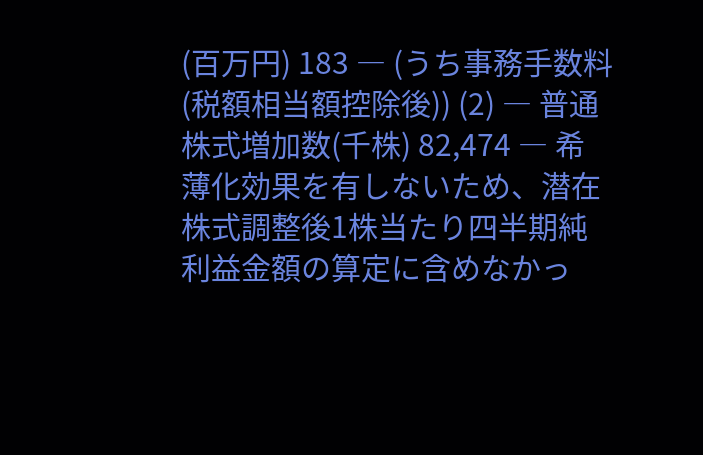(百万円) 183 ― (うち事務手数料(税額相当額控除後)) (2) ― 普通株式増加数(千株) 82,474 ― 希薄化効果を有しないため、潜在株式調整後1株当たり四半期純利益金額の算定に含めなかっ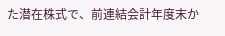た潜在株式で、前連結会計年度末か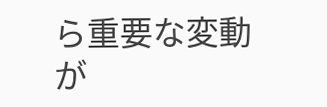ら重要な変動が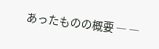あったものの概要 ― ―